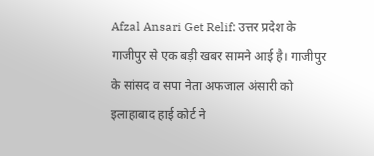Afzal Ansari Get Relif: उत्तर प्रदेश के गाजीपुर से एक बड़ी खबर सामने आई है। गाजीपुर के सांसद व सपा नेता अफजाल अंसारी को इलाहाबाद हाई कोर्ट ने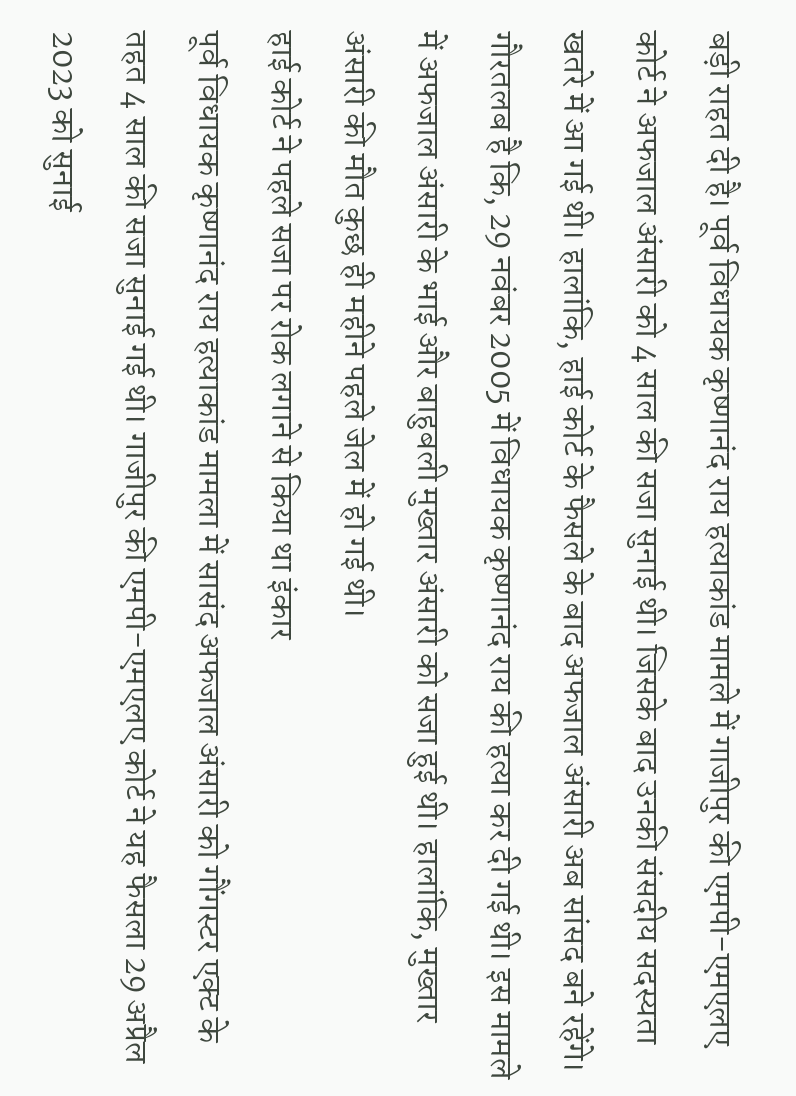बड़ी राहत दी है। पूर्व विधायक कृष्णानंद राय हत्याकांड मामले में गाजीपुर की एमपी-एमएलए कोर्ट ने अफजाल अंसारी को 4 साल की सजा सुनाई थी। जिसके बाद उनकी संसदीय सदस्यता खतरे में आ गई थी। हालांकि, हाई कोर्ट के फैसले के बाद अफजाल अंसारी अब सांसद बने रहेंगे। गौरतलब है कि, 29 नवंबर 2005 में विधायक कृष्णानंद राय की हत्या कर दी गई थी। इस मामले में अफजाल अंसारी के भाई और बाहुबली मुख्तार अंसारी को सजा हुई थी। हालांकि, मुख्तार अंसारी की मौत कुछ ही महीने पहले जेल में हो गई थी।
हाई कोर्ट ने पहले सजा पर रोक लगाने से किया था इंकार
पूर्व विधायक कृष्णानंद राय हत्याकांड मामला में सासंद अफजाल अंसारी को गौंगस्टर एक्ट के तहत 4 साल की सजा सुनाई गई थी। गाजीपुर की एमपी-एमएलए कोर्ट ने यह फैसला 29 अप्रैल 2023 को सुनाई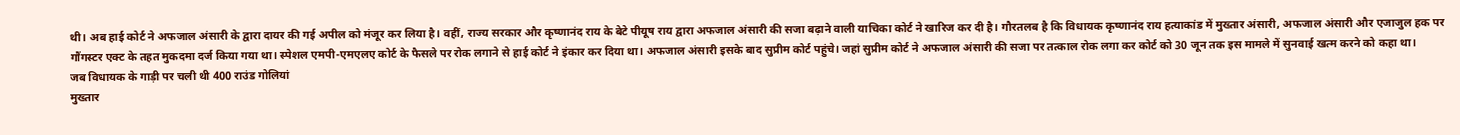थी। अब हाई कोर्ट ने अफजाल अंसारी के द्वारा दायर की गई अपील को मंजूर कर लिया है। वहीं, राज्य सरकार और कृष्णानंद राय के बेटे पीयूष राय द्वारा अफजाल अंसारी की सजा बढ़ाने वाली याचिका कोर्ट ने खारिज कर दी है। गौरतलब है कि विधायक कृष्णानंद राय हत्याकांड में मुख्तार अंसारी, अफजाल अंसारी और एजाजुल हक पर गौंगस्टर एक्ट के तहत मुकदमा दर्ज किया गया था। स्पेशल एमपी-एमएलए कोर्ट के फैसले पर रोक लगाने से हाई कोर्ट ने इंकार कर दिया था। अफजाल अंसारी इसके बाद सुप्रीम कोर्ट पहुंचे। जहां सुप्रीम कोर्ट ने अफजाल अंसारी की सजा पर तत्काल रोक लगा कर कोर्ट को 30 जून तक इस मामले में सुनवाई खत्म करने को कहा था।
जब विधायक के गाड़ी पर चली थी 400 राउंड गोलियां
मुख्तार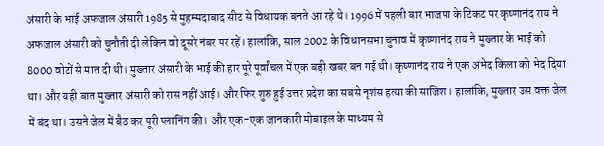अंसारी के भाई अफजाल अंसारी 1985 से मुहम्मदाबाद सीट से विधायक बनते आ रहे थे। 1996 में पहली बार भाजपा के टिकट पर कृष्णानंद राय ने अफजाल अंसारी को चुनौती दी लेकिन वो दूसरे नंबर पर रहें। हालांकि, साल 2002 के विधानसभा चुनाव में कृष्णानंद राय ने मुख्तार के भाई को 8000 वोटों से मात दी थी। मुख्तार अंसारी के भाई की हार पूरे पूर्वांचल में एक बड़ी खबर बन गई थी। कृष्णानंद राय ने एक अभेद किला को भेद दिया था। और यही बात मुख्तार अंसारी को रास नहीं आई। और फिर शुरु हुई उत्तर प्रदेश का सबसे नृशंस हत्या की साजिश। हालांकि, मुख्तार उस वक्त जेल में बंद था। उसने जेल में बैठ कर पूरी प्लानिंग की। और एक-एक जानकारी मोबाइल के माध्यम से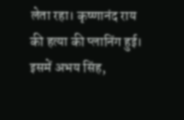लेता रहा। कृष्णानंद राय की हत्या की प्लानिंग हुई। इसमें अभय सिंह,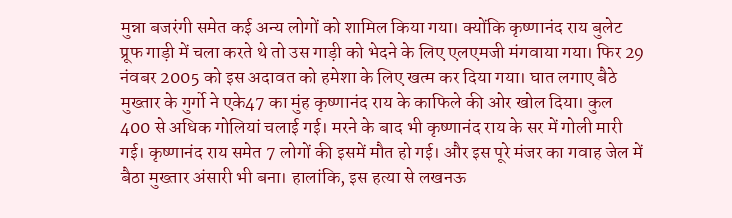मुन्ना बजरंगी समेत कई अन्य लोगों को शामिल किया गया। क्योंकि कृष्णानंद राय बुलेट प्रूफ गाड़ी में चला करते थे तो उस गाड़ी को भेदने के लिए एलएमजी मंगवाया गया। फिर 29 नंवबर 2005 को इस अदावत को हमेशा के लिए खत्म कर दिया गया। घात लगाए बैठे मुख्तार के गुर्गो ने एके47 का मुंह कृष्णानंद राय के काफिले की ओर खोल दिया। कुल 400 से अधिक गोलियां चलाई गई। मरने के बाद भी कृष्णानंद राय के सर में गोली मारी गई। कृष्णानंद राय समेत 7 लोगों की इसमें मौत हो गई। और इस पूरे मंजर का गवाह जेल में बैठा मुख्तार अंसारी भी बना। हालांकि, इस हत्या से लखनऊ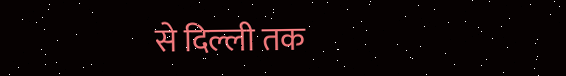से दिल्ली तक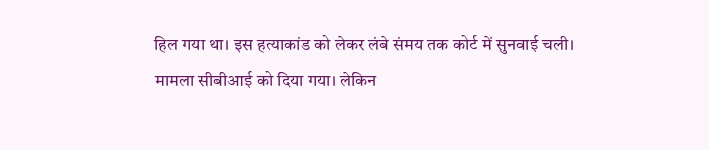हिल गया था। इस हत्याकांड को लेकर लंबे संमय तक कोर्ट में सुनवाई चली। मामला सीबीआई को दिया गया। लेकिन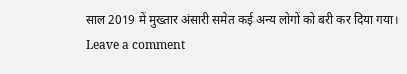साल 2019 में मुख्तार अंसारी समेत कई अन्य लोगों को बरी कर दिया गया।
Leave a comment